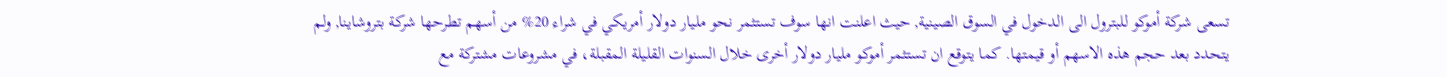تسعى شركة أموكو للبترول الى الدخول في السوق الصينية, حيث اعلنت انها سوف تستثمر نحو مليار دولار أمريكي في شراء 20% من أسهم تطرحها شركة بتروشاينا, ولم يتحدد بعد حجم هذه الاسهم أو قيمتها. كما يتوقع ان تستثمر أموكو مليار دولار أخرى خلال السنوات القليلة المقبلة، في مشروعات مشتركة مع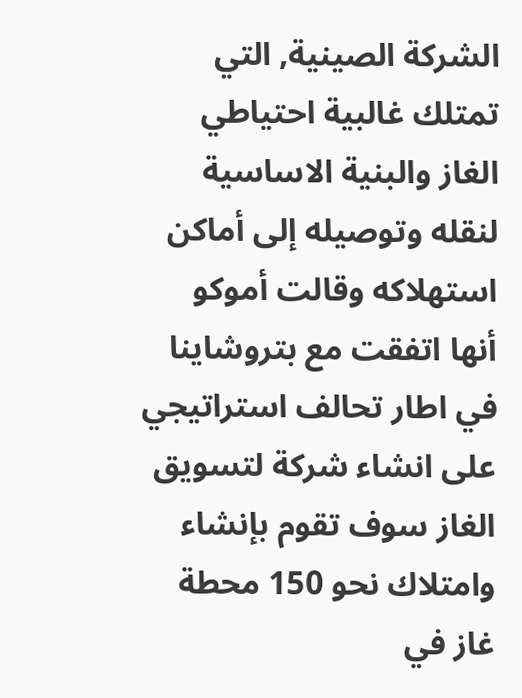الشركة الصينية, التي تمتلك غالبية احتياطي الغاز والبنية الاساسية لنقله وتوصيله إلى أماكن استهلاكه وقالت أموكو أنها اتفقت مع بتروشاينا في اطار تحالف استراتيجي على انشاء شركة لتسويق الغاز سوف تقوم بإنشاء وامتلاك نحو 150 محطة غاز في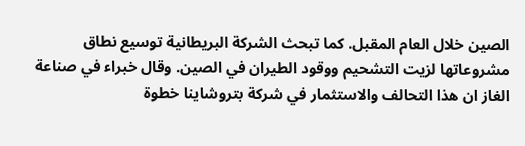الصين خلال العام المقبل. كما تبحث الشركة البريطانية توسيع نطاق مشروعاتها لزيت التشحيم ووقود الطيران في الصين. وقال خبراء في صناعة الغاز ان هذا التحالف والاستثمار في شركة بتروشاينا خطوة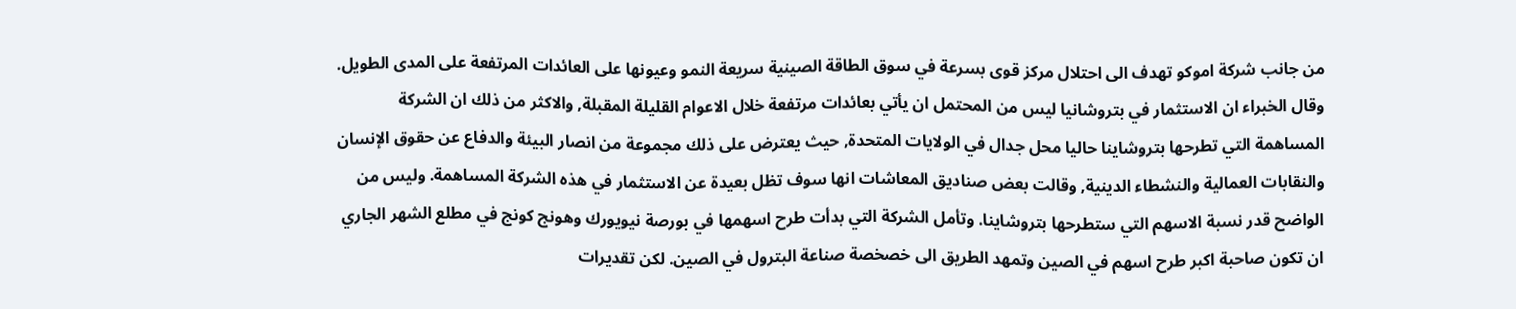من جانب شركة اموكو تهدف الى احتلال مركز قوى بسرعة في سوق الطاقة الصينية سريعة النمو وعيونها على العائدات المرتفعة على المدى الطويل. وقال الخبراء ان الاستثمار في بتروشانيا ليس من المحتمل ان يأتي بعائدات مرتفعة خلال الاعوام القليلة المقبلة, والاكثر من ذلك ان الشركة المساهمة التي تطرحها بتروشاينا حاليا محل جدال في الولايات المتحدة, حيث يعترض على ذلك مجموعة من انصار البيئة والدفاع عن حقوق الإنسان والنقابات العمالية والنشطاء الدينية, وقالت بعض صناديق المعاشات انها سوف تظل بعيدة عن الاستثمار في هذه الشركة المساهمة. وليس من الواضح قدر نسبة الاسهم التي ستطرحها بتروشاينا. وتأمل الشركة التي بدأت طرح اسهمها في بورصة نيويورك وهونج كونج في مطلع الشهر الجاري ان تكون صاحبة اكبر طرح اسهم في الصين وتمهد الطريق الى خصخصة صناعة البترول في الصين. لكن تقديرات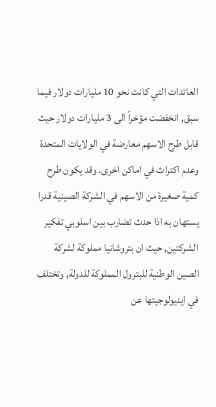العائدات التي كانت نحو 10 مليارات دولار فيما سبق, انخفضت مؤخراً الى 3 مليارات دولار حيث قابل طرح الاسهم معارضة في الولايات المتحدة وعدم اكتراث في اماكن اخرى. وقد يكون طرح كمية صغيرة من الاسهم في الشركة الصينية قدرا يستهان به اذا حدث تضارب بين اسلوبي تفكير الشركتين, حيث ان بتروشانيا مملوكة لشركة الصين الوطنية للبترول المملوكة للدولة, وتختلف في ايديولوجيتها عن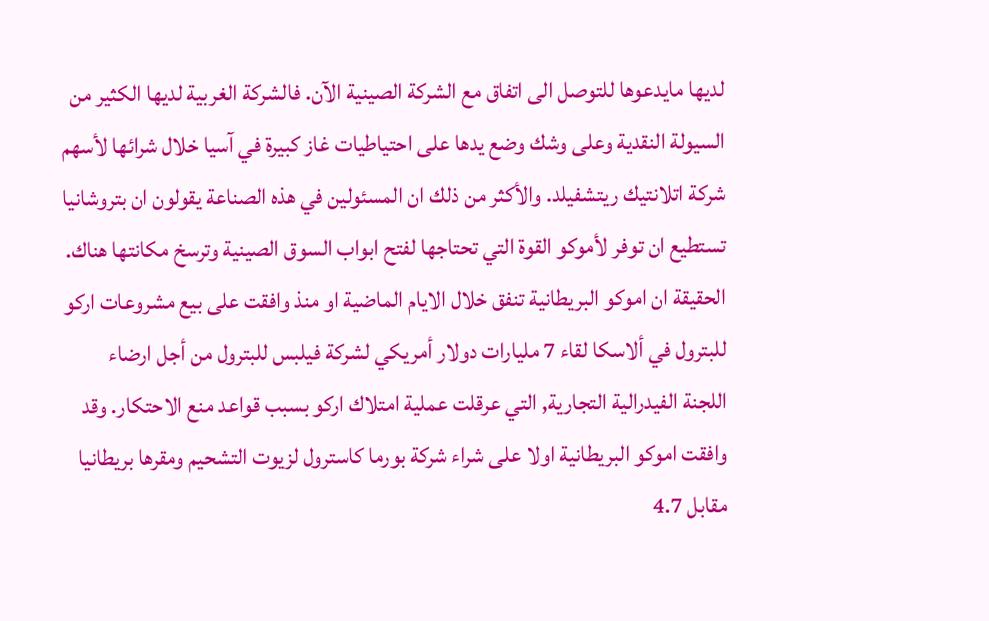لديها مايدعوها للتوصل الى اتفاق مع الشركة الصينية الآن. فالشركة الغربية لديها الكثير من السيولة النقدية وعلى وشك وضع يدها على احتياطيات غاز كبيرة في آسيا خلال شرائها لأسهم شركة اتلانتيك ريتشفيلد. والأكثر من ذلك ان المسئولين في هذه الصناعة يقولون ان بتروشانيا تستطيع ان توفر لأموكو القوة التي تحتاجها لفتح ابواب السوق الصينية وترسخ مكانتها هناك. الحقيقة ان اموكو البريطانية تنفق خلال الايام الماضية او منذ وافقت على بيع مشروعات اركو للبترول في ألاسكا لقاء 7 مليارات دولار أمريكي لشركة فيلبس للبترول من أجل ارضاء اللجنة الفيدرالية التجارية, التي عرقلت عملية امتلاك اركو بسبب قواعد منع الاحتكار. وقد وافقت اموكو البريطانية اولا على شراء شركة بورما كاسترول لزيوت التشحيم ومقرها بريطانيا مقابل 4.7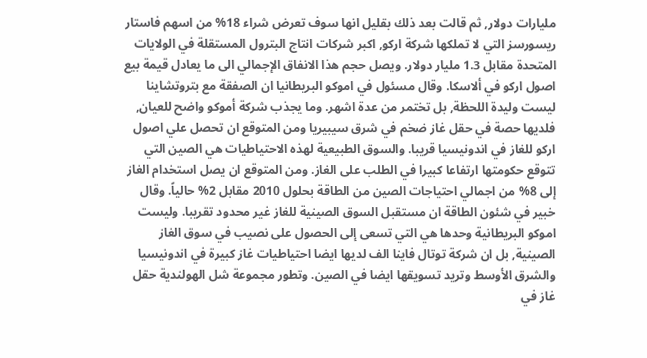مليارات دولار, ثم قالت بعد ذلك بقليل انها سوف تعرض شراء 18% من اسهم فاستار ريسورسز التي لا تملكها شركة اركو, اكبر شركات انتاج البترول المستقلة في الولايات المتحدة مقابل 1.3 مليار دولار. ويصل حجم هذا الانفاق الإجمالي الى ما يعادل قيمة بيع اصول اركو في ألاسكا. وقال مسئول في اموكو البريطانيا ان الصفقة مع بتروتشاينا ليست وليدة اللحظة, بل تختمر من عدة اشهر. وما يجذب شركة أموكو واضح للعيان, فلديها حصة في حقل غاز ضخم في شرق سيبيريا ومن المتوقع ان تحصل علي اصول اركو للغاز في اندونيسيا قريبا. والسوق الطبيعية لهذه الاحتياطيات هي الصين التي تتوقع حكومتها ارتفاعا كبيرا في الطلب على الغاز. ومن المتوقع ان يصل استخدام الغاز إلى 8% من اجمالي احتياجات الصين من الطاقة بحلول 2010 مقابل 2% حالياً. وقال خبير في شئون الطاقة ان مستقبل السوق الصينية للغاز غير محدود تقريبا. وليست اموكو البريطانية وحدها هي التي تسعى إلى الحصول على نصيب في سوق الغاز الصينية, بل ان شركة توتال فاينا الف لديها ايضا احتياطيات غاز كبيرة في اندونيسيا والشرق الأوسط وتريد تسويقها ايضا في الصين. وتطور مجموعة شل الهولندية حقل غاز في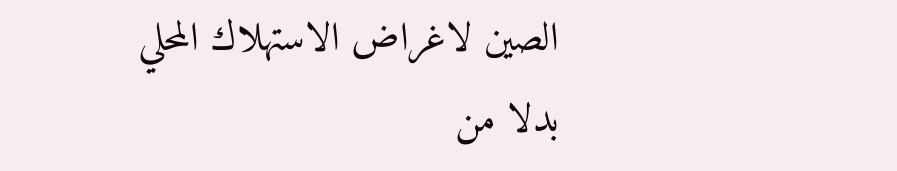الصين لاغراض الاستهلاك المحلي بدلا من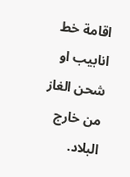اقامة خط انابيب او شحن الغاز من خارج البلاد.